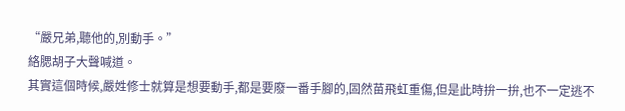“嚴兄弟,聽他的,別動手。”
絡腮胡子大聲喊道。
其實這個時候,嚴姓修士就算是想要動手,都是要廢一番手腳的,固然苗飛虹重傷,但是此時拚一拚,也不一定逃不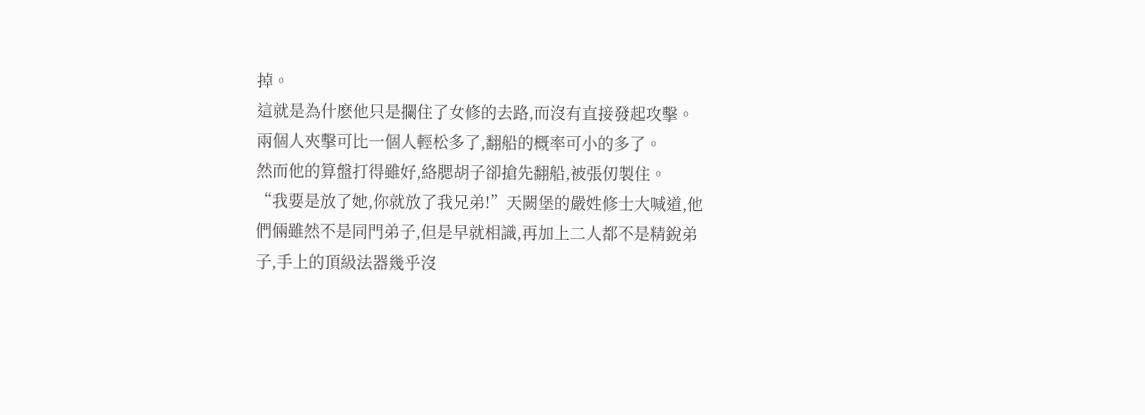掉。
這就是為什麽他只是攔住了女修的去路,而沒有直接發起攻擊。
兩個人夾擊可比一個人輕松多了,翻船的概率可小的多了。
然而他的算盤打得雖好,絡腮胡子卻搶先翻船,被張仞製住。
“我要是放了她,你就放了我兄弟!”天闕堡的嚴姓修士大喊道,他們倆雖然不是同門弟子,但是早就相識,再加上二人都不是精銳弟子,手上的頂級法器幾乎沒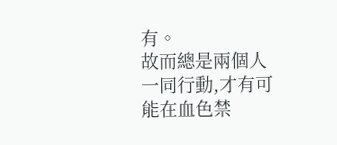有。
故而總是兩個人一同行動,才有可能在血色禁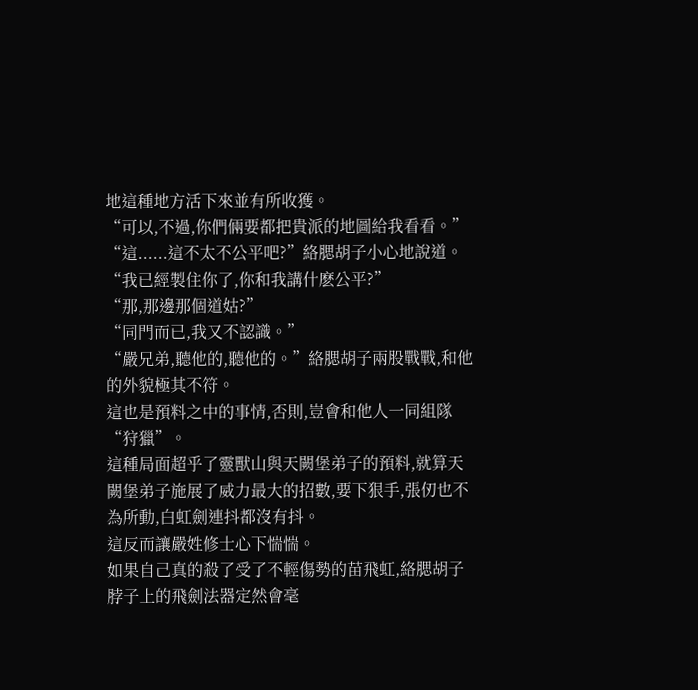地這種地方活下來並有所收獲。
“可以,不過,你們倆要都把貴派的地圖給我看看。”
“這......這不太不公平吧?”絡腮胡子小心地說道。
“我已經製住你了,你和我講什麽公平?”
“那,那邊那個道姑?”
“同門而已,我又不認識。”
“嚴兄弟,聽他的,聽他的。”絡腮胡子兩股戰戰,和他的外貌極其不符。
這也是預料之中的事情,否則,豈會和他人一同組隊“狩獵”。
這種局面超乎了靈獸山與天闕堡弟子的預料,就算天闕堡弟子施展了威力最大的招數,要下狠手,張仞也不為所動,白虹劍連抖都沒有抖。
這反而讓嚴姓修士心下惴惴。
如果自己真的殺了受了不輕傷勢的苗飛虹,絡腮胡子脖子上的飛劍法器定然會毫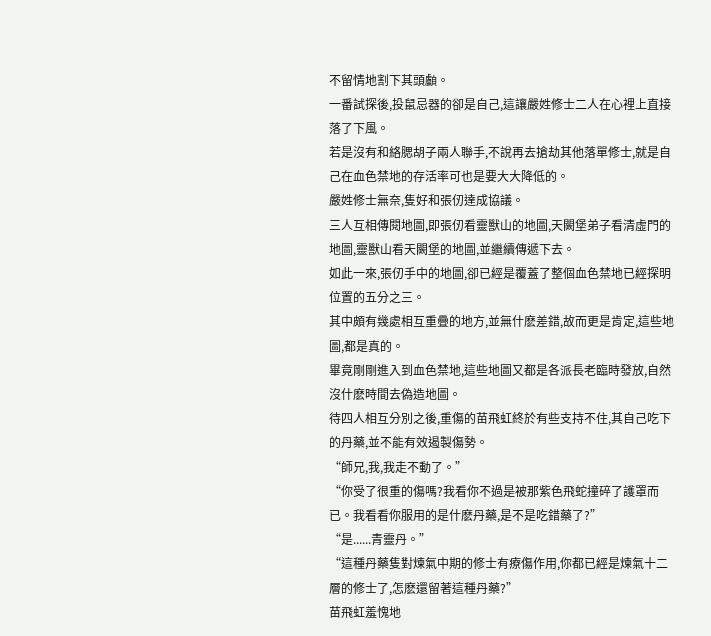不留情地割下其頭顱。
一番試探後,投鼠忌器的卻是自己,這讓嚴姓修士二人在心裡上直接落了下風。
若是沒有和絡腮胡子兩人聯手,不說再去搶劫其他落單修士,就是自己在血色禁地的存活率可也是要大大降低的。
嚴姓修士無奈,隻好和張仞達成協議。
三人互相傳閱地圖,即張仞看靈獸山的地圖,天闕堡弟子看清虛門的地圖,靈獸山看天闕堡的地圖,並繼續傳遞下去。
如此一來,張仞手中的地圖,卻已經是覆蓋了整個血色禁地已經探明位置的五分之三。
其中頗有幾處相互重疊的地方,並無什麽差錯,故而更是肯定,這些地圖,都是真的。
畢竟剛剛進入到血色禁地,這些地圖又都是各派長老臨時發放,自然沒什麽時間去偽造地圖。
待四人相互分別之後,重傷的苗飛虹終於有些支持不住,其自己吃下的丹藥,並不能有效遏製傷勢。
“師兄,我,我走不動了。”
“你受了很重的傷嗎?我看你不過是被那紫色飛蛇撞碎了護罩而已。我看看你服用的是什麽丹藥,是不是吃錯藥了?”
“是......青靈丹。”
“這種丹藥隻對煉氣中期的修士有療傷作用,你都已經是煉氣十二層的修士了,怎麽還留著這種丹藥?”
苗飛虹羞愧地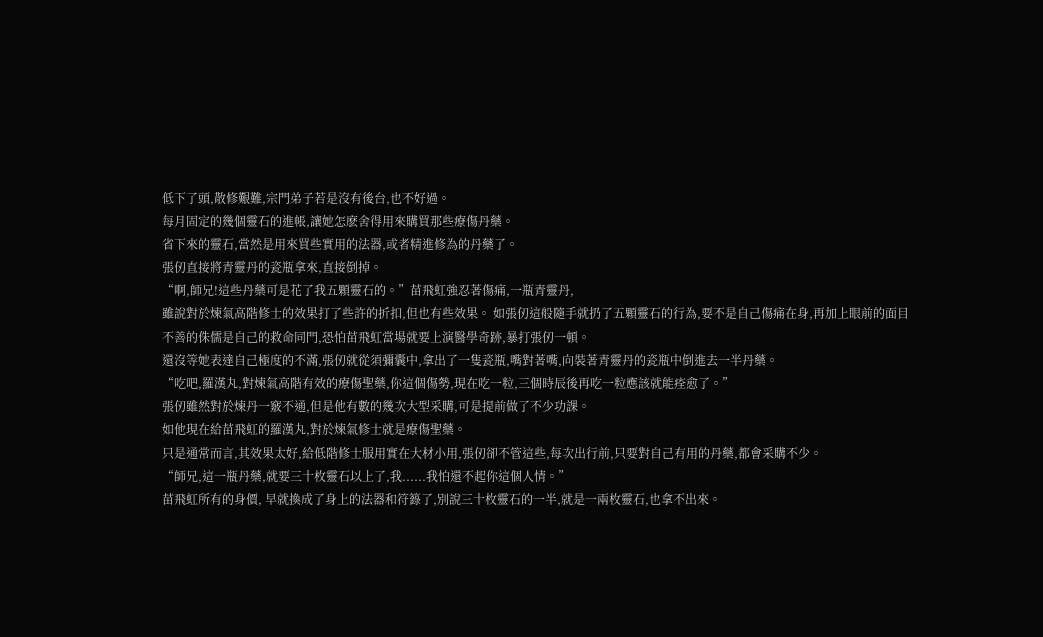低下了頭,散修艱難,宗門弟子若是沒有後台,也不好過。
每月固定的幾個靈石的進帳,讓她怎麽舍得用來購買那些療傷丹藥。
省下來的靈石,當然是用來買些實用的法器,或者精進修為的丹藥了。
張仞直接將青靈丹的瓷瓶拿來,直接倒掉。
“啊,師兄!這些丹藥可是花了我五顆靈石的。”苗飛虹強忍著傷痛,一瓶青靈丹,
雖說對於煉氣高階修士的效果打了些許的折扣,但也有些效果。 如張仞這般隨手就扔了五顆靈石的行為,要不是自己傷痛在身,再加上眼前的面目不善的侏儒是自己的救命同門,恐怕苗飛虹當場就要上演醫學奇跡,暴打張仞一頓。
還沒等她表達自己極度的不滿,張仞就從須彌囊中,拿出了一隻瓷瓶,嘴對著嘴,向裝著青靈丹的瓷瓶中倒進去一半丹藥。
“吃吧,羅漢丸,對煉氣高階有效的療傷聖藥,你這個傷勢,現在吃一粒,三個時辰後再吃一粒應該就能痊愈了。”
張仞雖然對於煉丹一竅不通,但是他有數的幾次大型采購,可是提前做了不少功課。
如他現在給苗飛虹的羅漢丸,對於煉氣修士就是療傷聖藥。
只是通常而言,其效果太好,給低階修士服用實在大材小用,張仞卻不管這些,每次出行前,只要對自己有用的丹藥,都會采購不少。
“師兄,這一瓶丹藥,就要三十枚靈石以上了,我......我怕還不起你這個人情。”
苗飛虹所有的身價, 早就換成了身上的法器和符籙了,別說三十枚靈石的一半,就是一兩枚靈石,也拿不出來。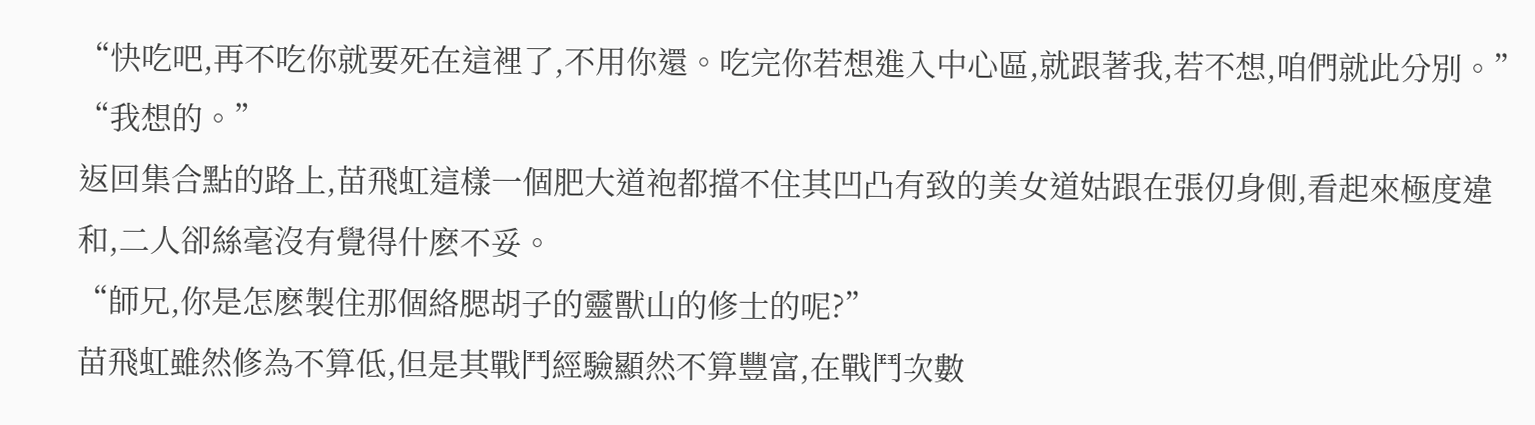“快吃吧,再不吃你就要死在這裡了,不用你還。吃完你若想進入中心區,就跟著我,若不想,咱們就此分別。”
“我想的。”
返回集合點的路上,苗飛虹這樣一個肥大道袍都擋不住其凹凸有致的美女道姑跟在張仞身側,看起來極度違和,二人卻絲毫沒有覺得什麽不妥。
“師兄,你是怎麽製住那個絡腮胡子的靈獸山的修士的呢?”
苗飛虹雖然修為不算低,但是其戰鬥經驗顯然不算豐富,在戰鬥次數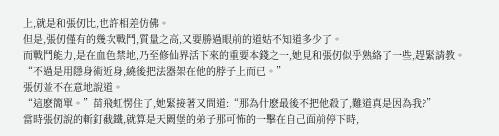上,就是和張仞比,也許相差仿佛。
但是,張仞僅有的幾次戰鬥,質量之高,又要勝過眼前的道姑不知道多少了。
而戰鬥能力,是在血色禁地,乃至修仙界活下來的重要本錢之一,她見和張仞似乎熟絡了一些,趕緊請教。
“不過是用隱身術近身,繞後把法器架在他的脖子上而已。”
張仞並不在意地說道。
“這麽簡單。”苗飛虹愣住了,她緊接著又問道:“那為什麽最後不把他殺了,難道真是因為我?”
當時張仞說的斬釘截鐵,就算是天闕堡的弟子那可怖的一擊在自己面前停下時,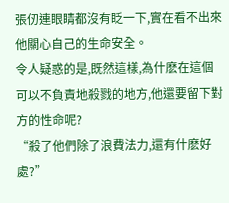張仞連眼睛都沒有眨一下,實在看不出來他關心自己的生命安全。
令人疑惑的是,既然這樣,為什麽在這個可以不負責地殺戮的地方,他還要留下對方的性命呢?
“殺了他們除了浪費法力,還有什麽好處?”